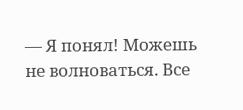— Я понял! Можешь не волноваться. Все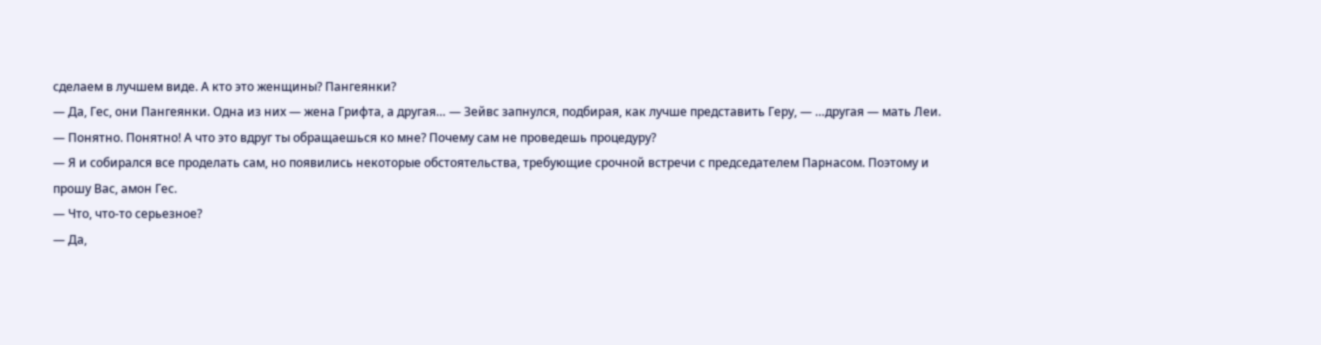сделаем в лучшем виде. А кто это женщины? Пангеянки?
— Да, Гес, они Пангеянки. Одна из них — жена Грифта, а другая… — Зейвс запнулся, подбирая, как лучше представить Геру, — …другая — мать Леи.
— Понятно. Понятно! А что это вдруг ты обращаешься ко мне? Почему сам не проведешь процедуру?
— Я и собирался все проделать сам, но появились некоторые обстоятельства, требующие срочной встречи с председателем Парнасом. Поэтому и прошу Вас, амон Гес.
— Что, что-то серьезное?
— Да,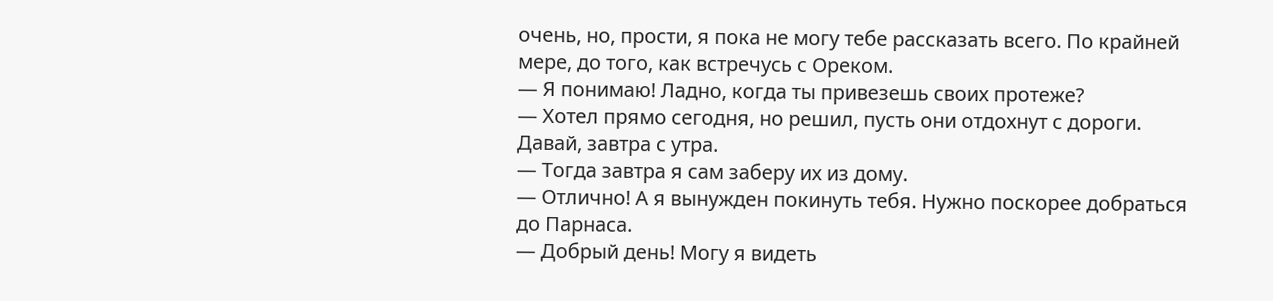очень, но, прости, я пока не могу тебе рассказать всего. По крайней мере, до того, как встречусь с Ореком.
— Я понимаю! Ладно, когда ты привезешь своих протеже?
— Хотел прямо сегодня, но решил, пусть они отдохнут с дороги. Давай, завтра с утра.
— Тогда завтра я сам заберу их из дому.
— Отлично! А я вынужден покинуть тебя. Нужно поскорее добраться до Парнаса.
— Добрый день! Могу я видеть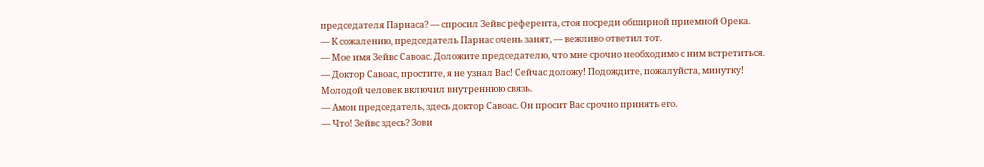председателя Парнаса? — спросил Зейвс референта, стоя посреди обширной приемной Орека.
— К сожалению, председатель Парнас очень занят, — вежливо ответил тот.
— Мое имя Зейвс Савоас. Доложите председателю, что мне срочно необходимо с ним встретиться.
— Доктор Савоас, простите, я не узнал Вас! Сейчас доложу! Подождите, пожалуйста, минутку!
Молодой человек включил внутреннюю связь.
— Амон председатель, здесь доктор Савоас. Он просит Вас срочно принять его.
— Что! Зейвс здесь? Зови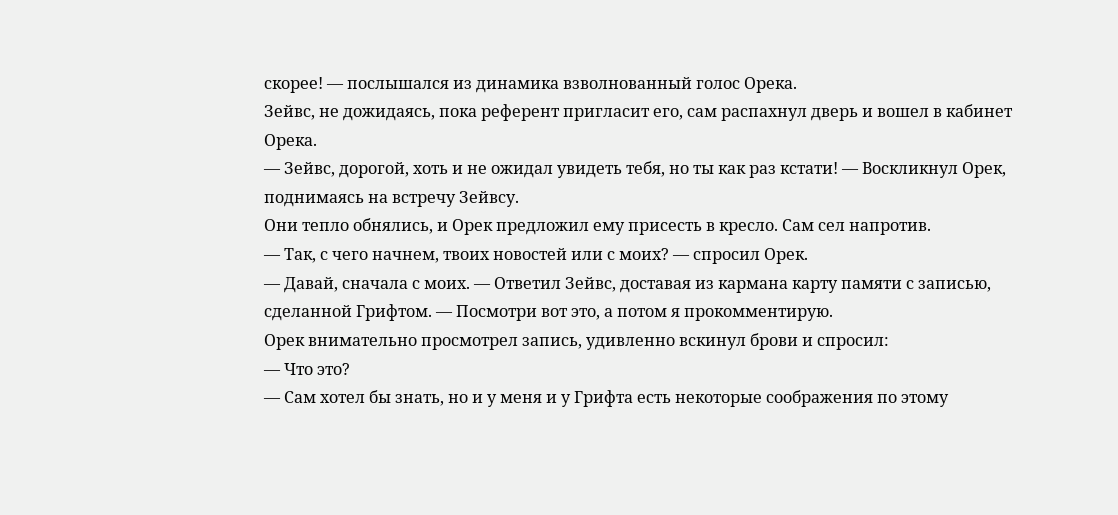скорее! — послышался из динамика взволнованный голос Орека.
Зейвс, не дожидаясь, пока референт пригласит его, сам распахнул дверь и вошел в кабинет Орека.
— Зейвс, дорогой, хоть и не ожидал увидеть тебя, но ты как раз кстати! — Воскликнул Орек, поднимаясь на встречу Зейвсу.
Они тепло обнялись, и Орек предложил ему присесть в кресло. Сам сел напротив.
— Так, с чего начнем, твоих новостей или с моих? — спросил Орек.
— Давай, сначала с моих. — Ответил Зейвс, доставая из кармана карту памяти с записью, сделанной Грифтом. — Посмотри вот это, а потом я прокомментирую.
Орек внимательно просмотрел запись, удивленно вскинул брови и спросил:
— Что это?
— Сам хотел бы знать, но и у меня и у Грифта есть некоторые соображения по этому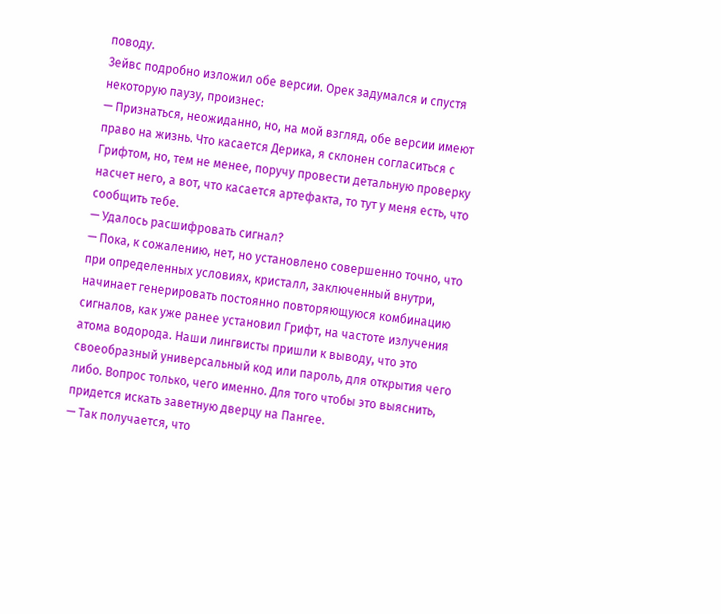поводу.
Зейвс подробно изложил обе версии. Орек задумался и спустя некоторую паузу, произнес:
— Признаться, неожиданно, но, на мой взгляд, обе версии имеют право на жизнь. Что касается Дерика, я склонен согласиться с Грифтом, но, тем не менее, поручу провести детальную проверку насчет него, а вот, что касается артефакта, то тут у меня есть, что сообщить тебе.
— Удалось расшифровать сигнал?
— Пока, к сожалению, нет, но установлено совершенно точно, что при определенных условиях, кристалл, заключенный внутри, начинает генерировать постоянно повторяющуюся комбинацию сигналов, как уже ранее установил Грифт, на частоте излучения атома водорода. Наши лингвисты пришли к выводу, что это своеобразный универсальный код или пароль, для открытия чего либо. Вопрос только, чего именно. Для того чтобы это выяснить, придется искать заветную дверцу на Пангее.
— Так получается, что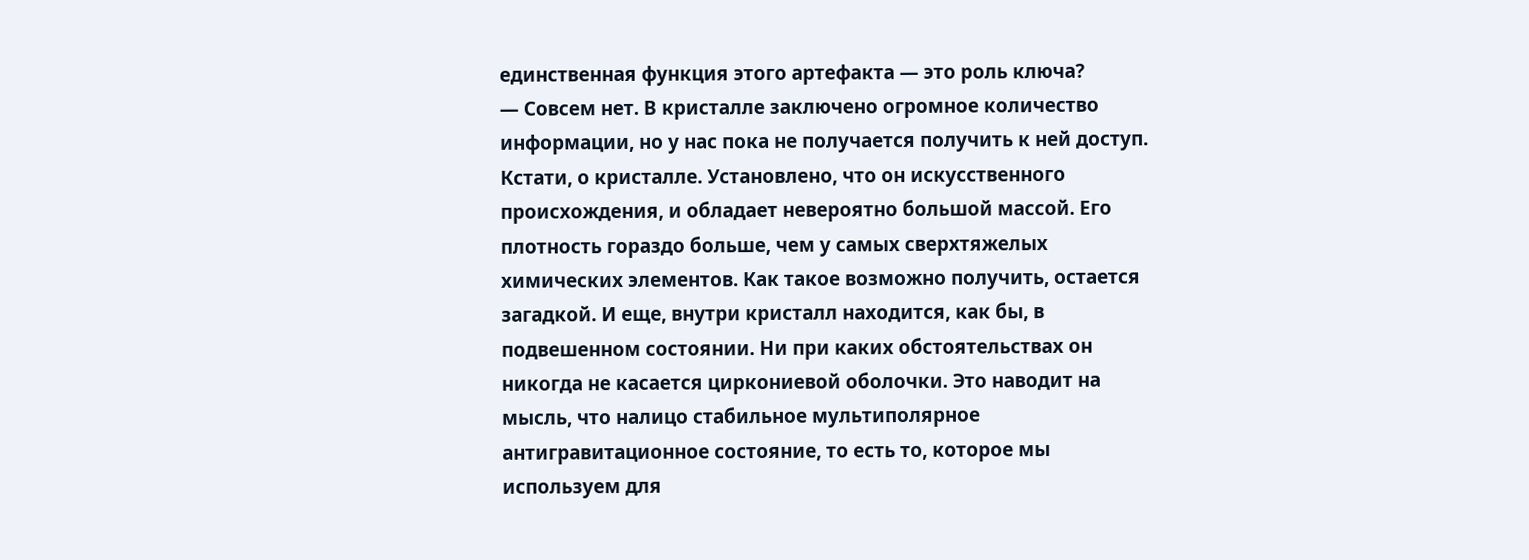единственная функция этого артефакта — это роль ключа?
— Совсем нет. В кристалле заключено огромное количество информации, но у нас пока не получается получить к ней доступ. Кстати, о кристалле. Установлено, что он искусственного происхождения, и обладает невероятно большой массой. Его плотность гораздо больше, чем у самых сверхтяжелых химических элементов. Как такое возможно получить, остается загадкой. И еще, внутри кристалл находится, как бы, в подвешенном состоянии. Ни при каких обстоятельствах он никогда не касается циркониевой оболочки. Это наводит на мысль, что налицо стабильное мультиполярное антигравитационное состояние, то есть то, которое мы используем для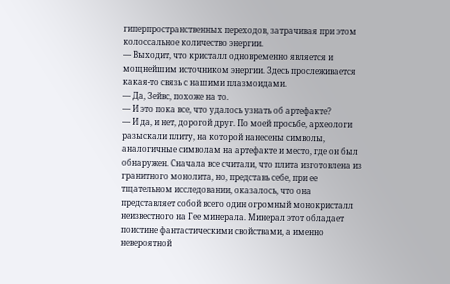гиперпространственных переходов, затрачивая при этом колоссальное количество энергии.
— Выходит, что кристалл одновременно является и мощнейшим источником энергии. Здесь прослеживается какая-то связь с нашими плазмоидами.
— Да, Зейвс, похоже на то.
— И это пока все, что удалось узнать об артефакте?
— И да, и нет, дорогой друг. По моей просьбе, археологи разыскали плиту, на которой нанесены символы, аналогичные символам на артефакте и место, где он был обнаружен. Сначала все считали, что плита изготовлена из гранитного монолита, но, представь себе, при ее тщательном исследовании, оказалось, что она представляет собой всего один огромный монокристалл неизвестного на Гее минерала. Минерал этот обладает поистине фантастическими свойствами, а именно невероятной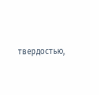твердостью,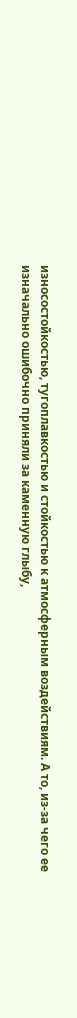износостойкостью, тугоплавкостью и стойкостью к атмосферным воздействиям. А то, из-за чего ее изначально ошибочно приняли за каменную глыбу,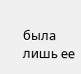была лишь ее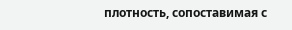плотность, сопоставимая с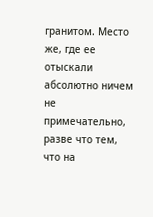гранитом. Место же, где ее отыскали абсолютно ничем не примечательно, разве что тем, что на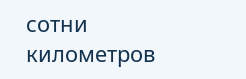сотни километров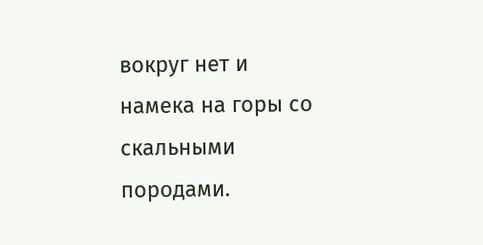вокруг нет и намека на горы со скальными породами.